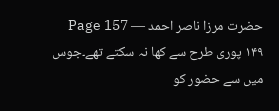حضرت مرزا ناصر احمد — Page 157
۱۴۹ پوری طرح سے کھا نہ سکتے تھے۔جوس میں سے حضور کو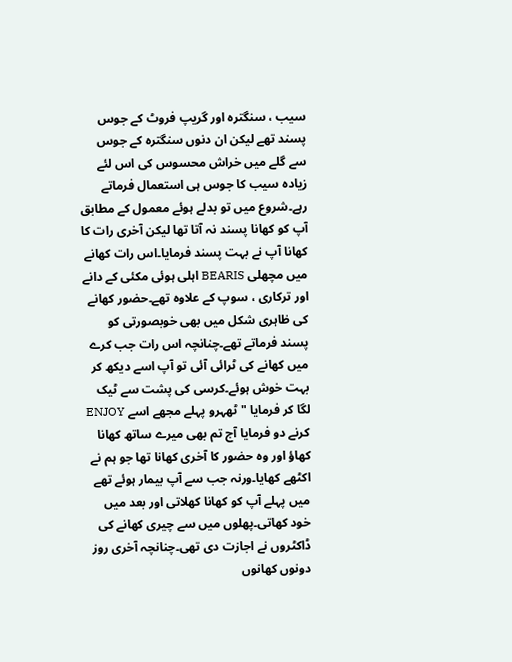سیب ، سنگترہ اور گریپ فروٹ کے جوس پسند تھے لیکن ان دنوں سنگترہ کے جوس سے گلے میں خراش محسوس کی اس لئے زیادہ سیب کا جوس ہی استعمال فرماتے رہے۔شروع میں تو بدلے ہوئے معمول کے مطابق آپ کو کھانا پسند نہ آتا تھا لیکن آخری رات کا کھانا آپ نے بہت پسند فرمایا۔اس رات کھانے میں مچھلی BEARIS اہلی ہوئی مکئی کے دانے اور ترکاری ، سوپ کے علاوہ تھے۔حضور کھانے کی ظاہری شکل میں بھی خوبصورتی کو پسند فرماتے تھے۔چنانچہ اس رات جب کرے میں کھانے کی ٹرائی آئی تو آپ اسے دیکھ کر بہت خوش ہوئے۔کرسی کی پشت سے ٹیک لگا کر فرمایا " ٹھہرو پہلے مجھے اسے ENJOY کرنے دو فرمایا آج تم بھی میرے ساتھ کھانا کھاؤ اور وہ حضور کا آخری کھانا تھا جو ہم نے اکٹھے کھایا۔ورنہ جب سے آپ بیمار ہوئے تھے میں پہلے آپ کو کھانا کھلاتی اور بعد میں خود کھاتی۔پھلوں میں سے چیری کھانے کی ڈاکٹروں نے اجازت دی تھی۔چنانچہ آخری روز دونوں کھانوں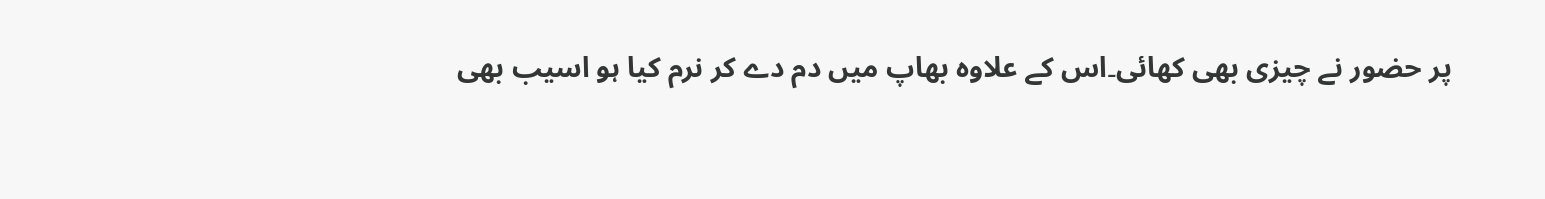پر حضور نے چیزی بھی کھائی۔اس کے علاوہ بھاپ میں دم دے کر نرم کیا ہو اسیب بھی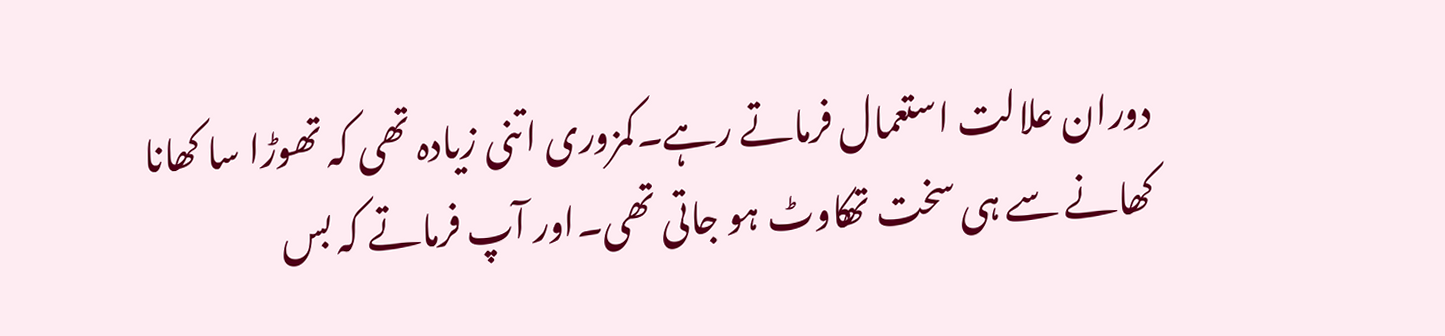دوران علالت استعمال فرماتے رہے۔کمزوری اتنی زیادہ تھی کہ تھوڑا سا کھانا کھانے سے ہی سخت تھکاوٹ ہو جاتی تھی۔اور آپ فرماتے کہ بس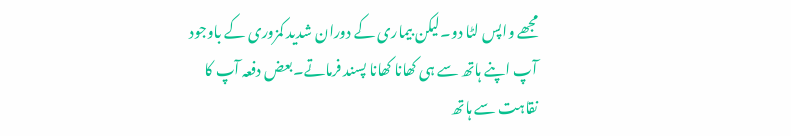مجھے واپس لٹا دو۔لیکن بیماری کے دوران شدید کمزوری کے باوجود آپ اپنے ہاتھ سے ہی کھانا کھانا پسند فرماتے۔بعض دفعہ آپ کا نقاہت سے ہاتھ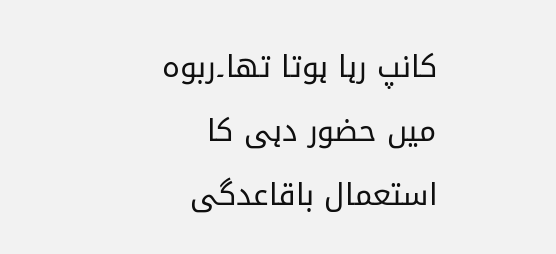کانپ رہا ہوتا تھا۔ربوہ میں حضور دہی کا استعمال باقاعدگی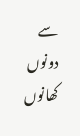سے دونوں کھانوں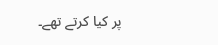پر کیا کرتے تھے۔